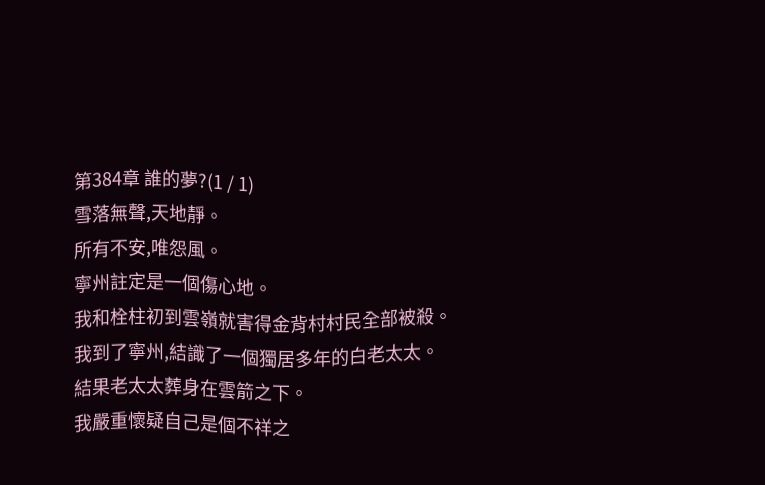第384章 誰的夢?(1 / 1)
雪落無聲,天地靜。
所有不安,唯怨風。
寧州註定是一個傷心地。
我和栓柱初到雲嶺就害得金背村村民全部被殺。
我到了寧州,結識了一個獨居多年的白老太太。
結果老太太葬身在雲箭之下。
我嚴重懷疑自己是個不祥之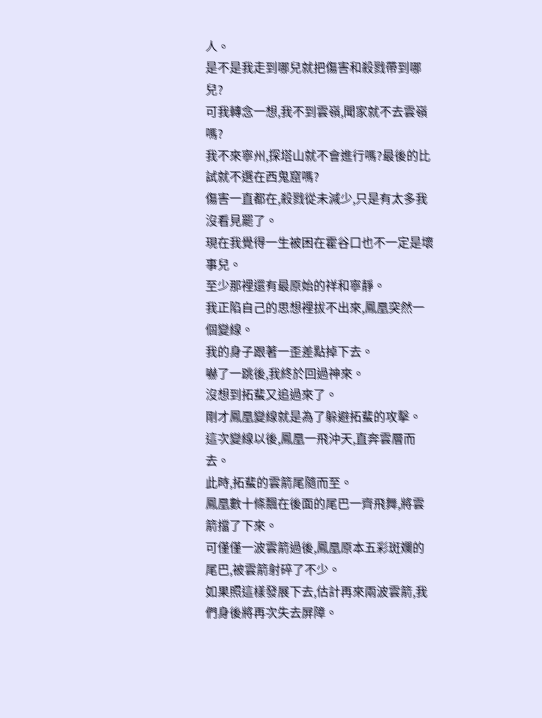人。
是不是我走到哪兒就把傷害和殺戮帶到哪兒?
可我轉念一想,我不到雲嶺,聞家就不去雲嶺嗎?
我不來寧州,探塔山就不會進行嗎?最後的比試就不選在西鬼窟嗎?
傷害一直都在,殺戮從未減少,只是有太多我沒看見罷了。
現在我覺得一生被困在霍谷口也不一定是壞事兒。
至少那裡還有最原始的祥和寧靜。
我正陷自己的思想裡拔不出來,鳳凰突然一個變線。
我的身子跟著一歪差點掉下去。
嚇了一跳後,我終於回過神來。
沒想到拓蜚又追過來了。
剛才鳳凰變線就是為了躲避拓蜚的攻擊。
這次變線以後,鳳凰一飛沖天,直奔雲層而去。
此時,拓蜚的雲箭尾隨而至。
鳳凰數十條飄在後面的尾巴一齊飛舞,將雲箭擋了下來。
可僅僅一波雲箭過後,鳳凰原本五彩斑斕的尾巴,被雲箭射碎了不少。
如果照這樣發展下去,估計再來兩波雲箭,我們身後將再次失去屏障。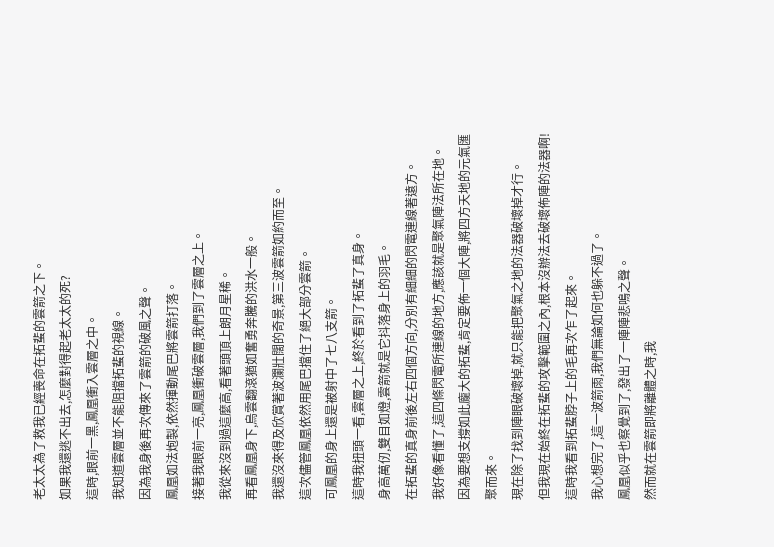老太太為了救我已經喪命在拓蜚的雲箭之下。
如果我還逃不出去,怎麼對得起老太太的死?
這時,眼前一黑,鳳凰衝入雲層之中。
我知道雲層並不能阻擋拓蜚的視線。
因為我身後再次傳來了雲箭的破風之聲。
鳳凰如法炮製,依然揮動尾巴將雲箭打落。
接著我眼前一亮,鳳凰衝破雲層,我們到了雲層之上。
我從來沒到過這麼高,看著頭頂上朗月星稀。
再看鳳凰身下,烏雲翻滾猶如奮勇奔騰的洪水一般。
我還沒來得及欣賞著波瀾壯闊的奇景,第三波雲箭如約而至。
這次儘管鳳凰依然用尾巴擋住了絕大部分雲箭。
可鳳凰的身上還是被射中了七八支箭。
這時我扭頭一看,雲層之上,終於看到了拓蜚了真身。
身高萬仞,雙目如燈,雲箭就是它抖落身上的羽毛。
在拓蜚的真身前後左右四個方向,分別有細細的閃電連線著遠方。
我好像看懂了,這四條閃電所連線的地方,應該就是聚氣陣法所在地。
因為要想支撐如此龐大的拓蜚,肯定要佈一個大陣,將四方天地的元氣匯聚而來。
現在除了找到陣眼破壞掉,就只能把聚氣之地的法器破壞掉才行。
但我現在始終在拓蜚的攻擊範圍之內,根本沒辦法去破壞佈陣的法器啊!
這時我看到拓蜚脖子上的毛再次乍了起來。
我心想完了,這一波箭雨,我們無論如何也躲不過了。
鳳凰似乎也察覺到了,發出了一陣陣悲鳴之聲。
然而就在雲箭即將離體之時,我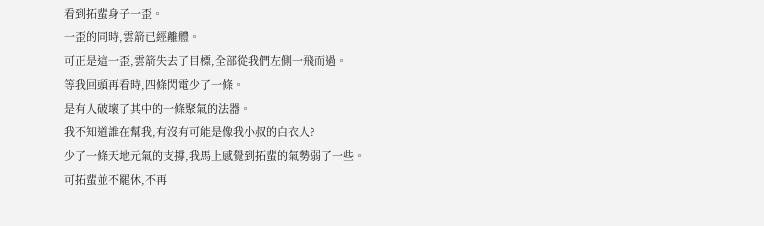看到拓蜚身子一歪。
一歪的同時,雲箭已經離體。
可正是這一歪,雲箭失去了目標,全部從我們左側一飛而過。
等我回頭再看時,四條閃電少了一條。
是有人破壞了其中的一條聚氣的法器。
我不知道誰在幫我,有沒有可能是像我小叔的白衣人?
少了一條天地元氣的支撐,我馬上感覺到拓蜚的氣勢弱了一些。
可拓蜚並不罷休,不再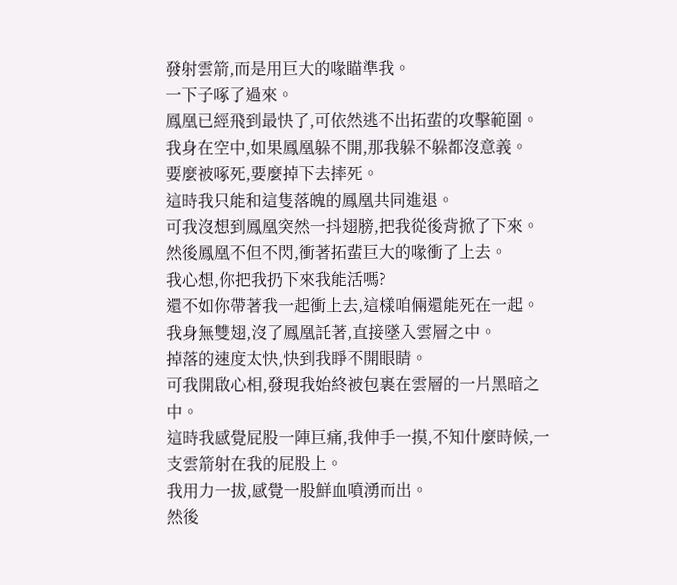發射雲箭,而是用巨大的喙瞄準我。
一下子啄了過來。
鳳凰已經飛到最快了,可依然逃不出拓蜚的攻擊範圍。
我身在空中,如果鳳凰躲不開,那我躲不躲都沒意義。
要麼被啄死,要麼掉下去摔死。
這時我只能和這隻落魄的鳳凰共同進退。
可我沒想到鳳凰突然一抖翅膀,把我從後背掀了下來。
然後鳳凰不但不閃,衝著拓蜚巨大的喙衝了上去。
我心想,你把我扔下來我能活嗎?
還不如你帶著我一起衝上去,這樣咱倆還能死在一起。
我身無雙翅,沒了鳳凰託著,直接墜入雲層之中。
掉落的速度太快,快到我睜不開眼睛。
可我開啟心相,發現我始終被包裹在雲層的一片黑暗之中。
這時我感覺屁股一陣巨痛,我伸手一摸,不知什麼時候,一支雲箭射在我的屁股上。
我用力一拔,感覺一股鮮血噴湧而出。
然後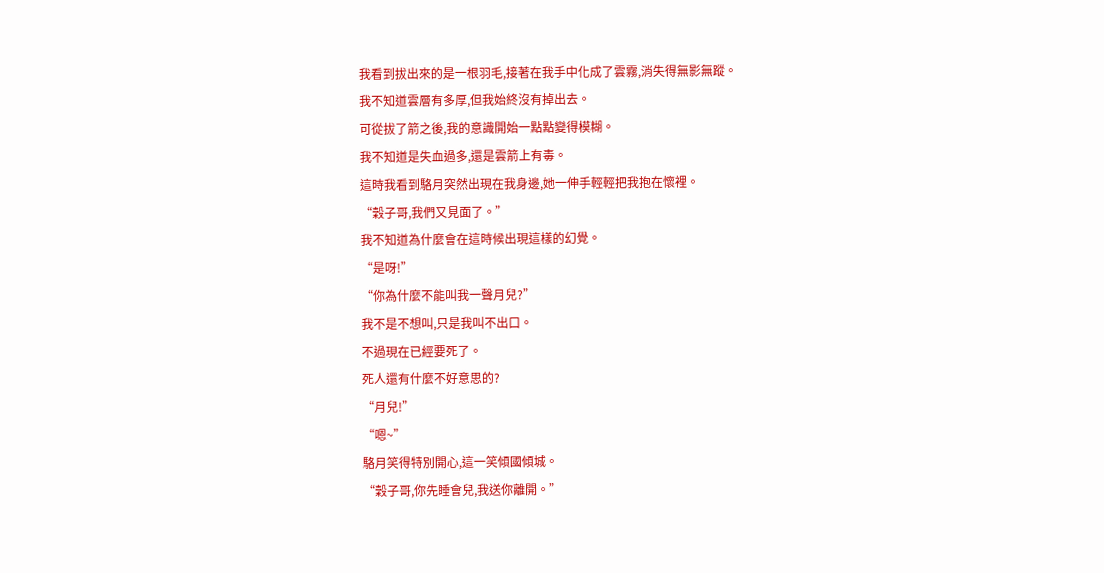我看到拔出來的是一根羽毛,接著在我手中化成了雲霧,消失得無影無蹤。
我不知道雲層有多厚,但我始終沒有掉出去。
可從拔了箭之後,我的意識開始一點點變得模糊。
我不知道是失血過多,還是雲箭上有毒。
這時我看到駱月突然出現在我身邊,她一伸手輕輕把我抱在懷裡。
“穀子哥,我們又見面了。”
我不知道為什麼會在這時候出現這樣的幻覺。
“是呀!”
“你為什麼不能叫我一聲月兒?”
我不是不想叫,只是我叫不出口。
不過現在已經要死了。
死人還有什麼不好意思的?
“月兒!”
“嗯~”
駱月笑得特別開心,這一笑傾國傾城。
“穀子哥,你先睡會兒,我送你離開。”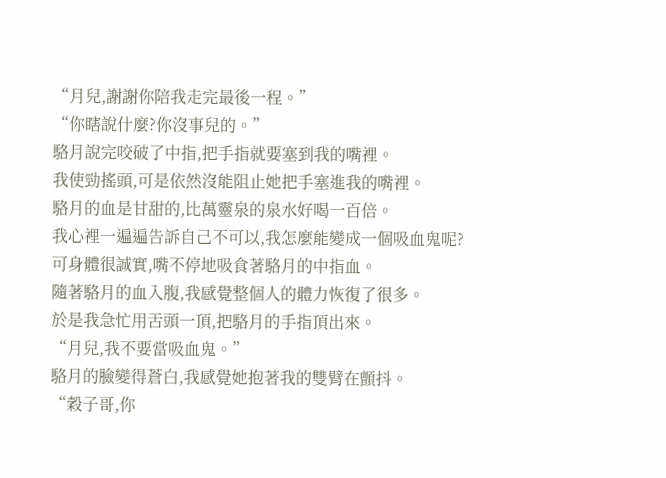“月兒,謝謝你陪我走完最後一程。”
“你瞎說什麼?你沒事兒的。”
駱月說完咬破了中指,把手指就要塞到我的嘴裡。
我使勁搖頭,可是依然沒能阻止她把手塞進我的嘴裡。
駱月的血是甘甜的,比萬靈泉的泉水好喝一百倍。
我心裡一遍遍告訴自己不可以,我怎麼能變成一個吸血鬼呢?
可身體很誠實,嘴不停地吸食著駱月的中指血。
隨著駱月的血入腹,我感覺整個人的體力恢復了很多。
於是我急忙用舌頭一頂,把駱月的手指頂出來。
“月兒,我不要當吸血鬼。”
駱月的臉變得蒼白,我感覺她抱著我的雙臂在顫抖。
“穀子哥,你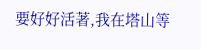要好好活著,我在塔山等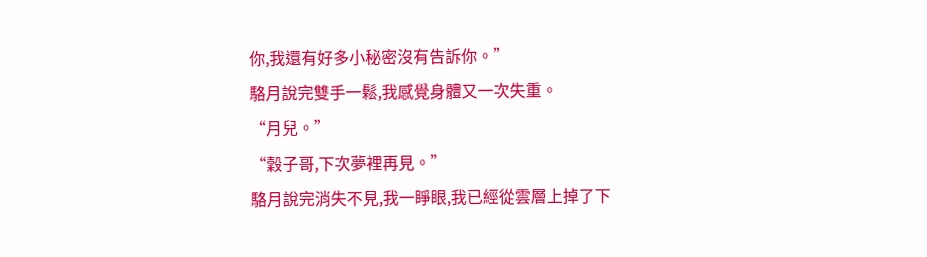你,我還有好多小秘密沒有告訴你。”
駱月說完雙手一鬆,我感覺身體又一次失重。
“月兒。”
“穀子哥,下次夢裡再見。”
駱月說完消失不見,我一睜眼,我已經從雲層上掉了下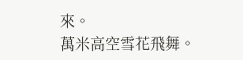來。
萬米高空雪花飛舞。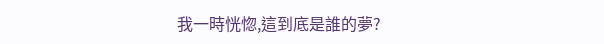我一時恍惚,這到底是誰的夢?